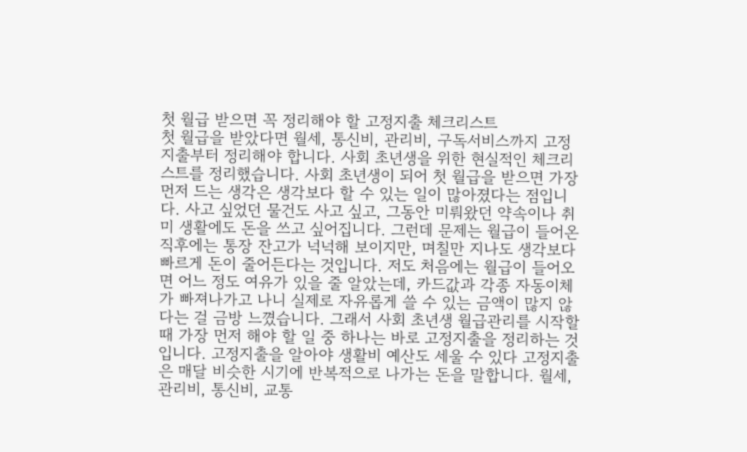첫 월급 받으면 꼭 정리해야 할 고정지출 체크리스트
첫 월급을 받았다면 월세, 통신비, 관리비, 구독서비스까지 고정지출부터 정리해야 합니다. 사회 초년생을 위한 현실적인 체크리스트를 정리했습니다. 사회 초년생이 되어 첫 월급을 받으면 가장 먼저 드는 생각은 생각보다 할 수 있는 일이 많아졌다는 점입니다. 사고 싶었던 물건도 사고 싶고, 그동안 미뤄왔던 약속이나 취미 생활에도 돈을 쓰고 싶어집니다. 그런데 문제는 월급이 들어온 직후에는 통장 잔고가 넉넉해 보이지만, 며칠만 지나도 생각보다 빠르게 돈이 줄어든다는 것입니다. 저도 처음에는 월급이 들어오면 어느 정도 여유가 있을 줄 알았는데, 카드값과 각종 자동이체가 빠져나가고 나니 실제로 자유롭게 쓸 수 있는 금액이 많지 않다는 걸 금방 느꼈습니다. 그래서 사회 초년생 월급관리를 시작할 때 가장 먼저 해야 할 일 중 하나는 바로 고정지출을 정리하는 것입니다. 고정지출을 알아야 생활비 예산도 세울 수 있다 고정지출은 매달 비슷한 시기에 반복적으로 나가는 돈을 말합니다. 월세, 관리비, 통신비, 교통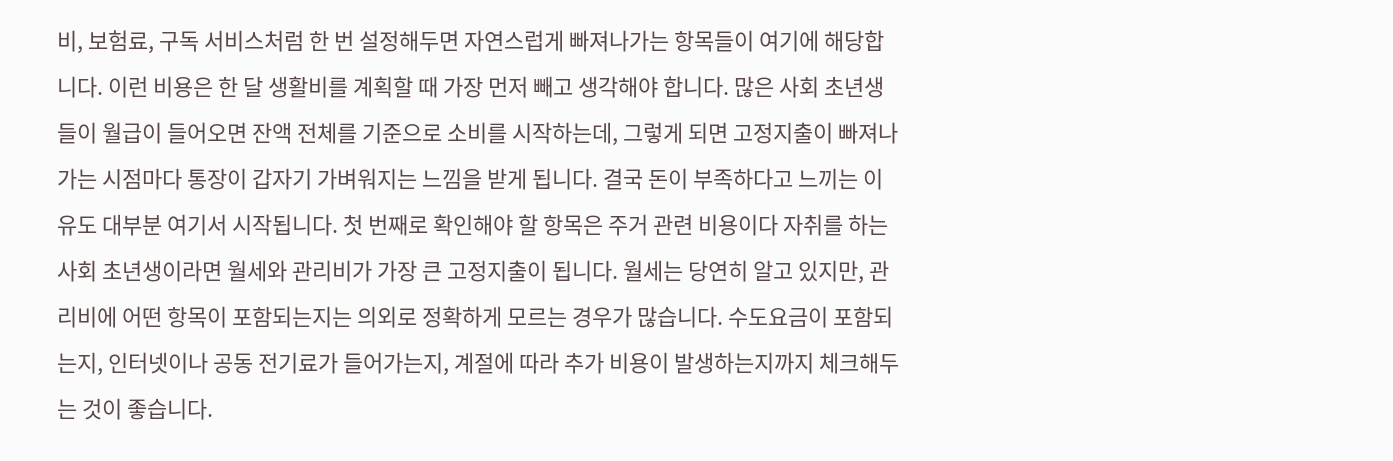비, 보험료, 구독 서비스처럼 한 번 설정해두면 자연스럽게 빠져나가는 항목들이 여기에 해당합니다. 이런 비용은 한 달 생활비를 계획할 때 가장 먼저 빼고 생각해야 합니다. 많은 사회 초년생들이 월급이 들어오면 잔액 전체를 기준으로 소비를 시작하는데, 그렇게 되면 고정지출이 빠져나가는 시점마다 통장이 갑자기 가벼워지는 느낌을 받게 됩니다. 결국 돈이 부족하다고 느끼는 이유도 대부분 여기서 시작됩니다. 첫 번째로 확인해야 할 항목은 주거 관련 비용이다 자취를 하는 사회 초년생이라면 월세와 관리비가 가장 큰 고정지출이 됩니다. 월세는 당연히 알고 있지만, 관리비에 어떤 항목이 포함되는지는 의외로 정확하게 모르는 경우가 많습니다. 수도요금이 포함되는지, 인터넷이나 공동 전기료가 들어가는지, 계절에 따라 추가 비용이 발생하는지까지 체크해두는 것이 좋습니다.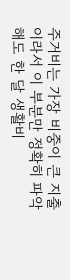주거비는 가장 비중이 큰 지출이라서 이 부분만 정확히 파악해도 한 달 생활비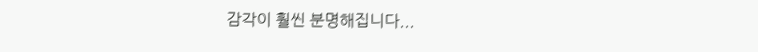감각이 훨씬 분명해집니다...